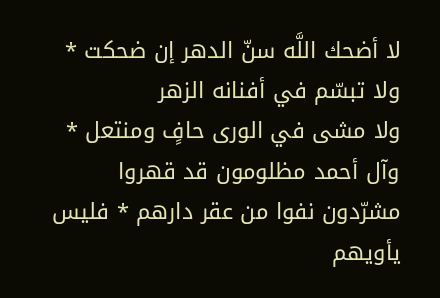لا أضحك اللَّه سنّ الدهر إن ضحكت * ولا تبسّم في أفنانه الزهر
ولا مشى في الورى حافٍ ومنتعل * وآل أحمد مظلومون قد قهروا
مشرّدون نفوا من عقر دارهم * فليس يأويهم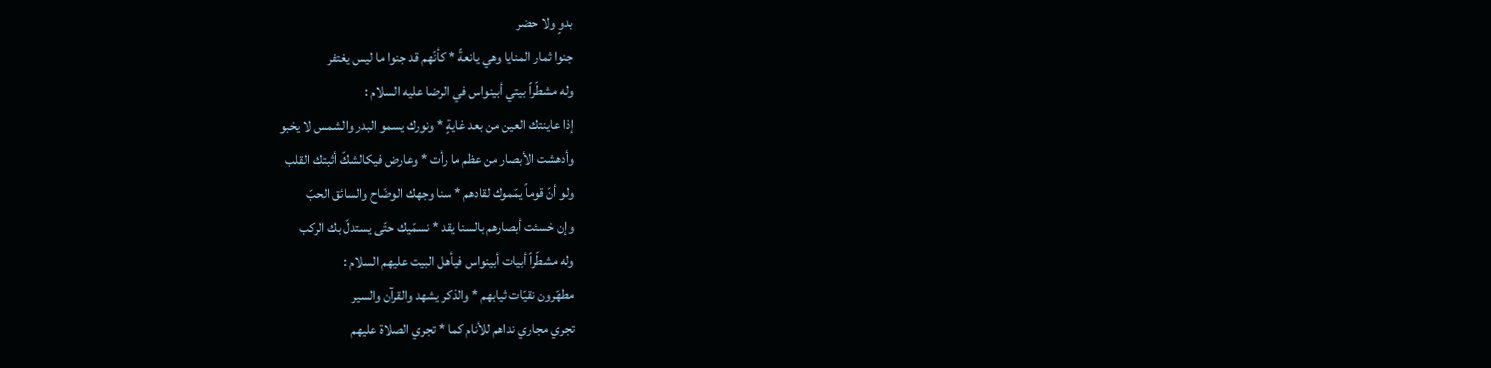بدوٍ ولا حضر
جنوا ثمار المنايا وهي يانعةً * كأنّهم قد جنوا ما ليس يغتفر
وله مشطّراً بيتي أبينواس في الرضا عليه السلام :
إذا عاينتك العين من بعد غايةٍ * ونورك يسمو البدر والشمس لا يخبو
وأدهشت الأبصار من عظم ما رأت * وعارض فيكالشكّ أثبتك القلب
ولو أنّ قوماً يمّموك لقادهم * سنا وجهك الوضّاح والسائق الحبّ
وإن خسئت أبصارهم بالسنا يقد * نسمّيك حتّى يستدلّ بك الركب
وله مشطّراً أبيات أبينواس فيأهل البيت عليهم السلام :
مطهّرون نقيّات ثيابهم * والذكر يشهد والقرآن والسير
تجري مجاري نداهم للأنام كما * تجري الصلاة عليهم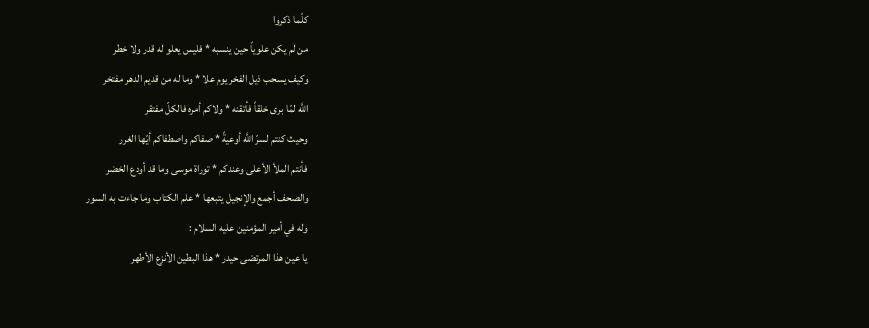كلّما ذكروا
من لم يكن علوياً حين ينسبه * فليس يعلو له قدر ولا خطر
وكيف يسحب ذيل الفخر يوم علا * وما له من قديم الدهر مفتخر
اللَّه لمّا برى خلقاً فأتقنه * ولاكم أمره فالكلّ مفتقر
وحيث كنتم لسرّ اللَّه أوعيةً * صفاكم واصطفاكم أيّها الغرر
فأنتم الملأ الأعلى وعندكم * توراة موسى وما قد أودع الخضر
والصحف أجمع والإنجيل يتبعها * علم الكتاب وما جاءت به السور
وله في أمير المؤمنين عليه السلام :
يا عين هذا المرتضى حيدر * هذا البطين الأنزع الأطهر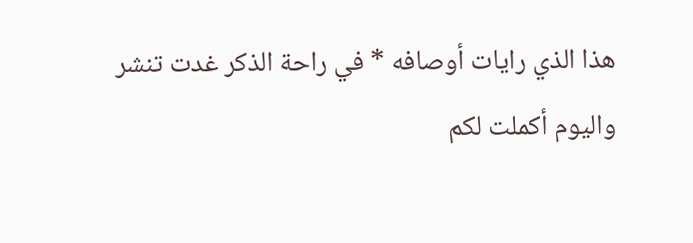هذا الذي رايات أوصافه * في راحة الذكر غدت تنشر
واليوم أكملت لكم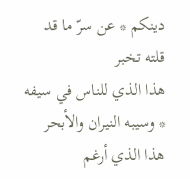دينكم * عن سرّ ما قد قلته تخبر
هذا الذي للناس في سيفه * وسيبه النيران والأبحر
هذا الذي أرغم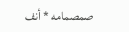صمصمامه * أنف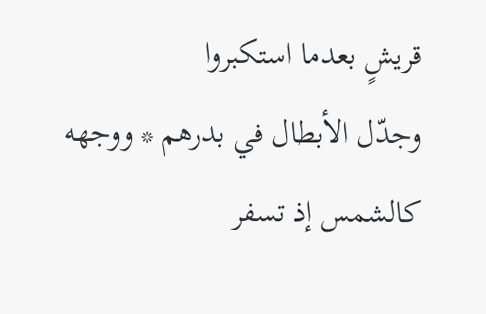قريشٍ بعدما استكبروا
وجدّل الأبطال في بدرهم * ووجهه كالشمس إذ تسفر